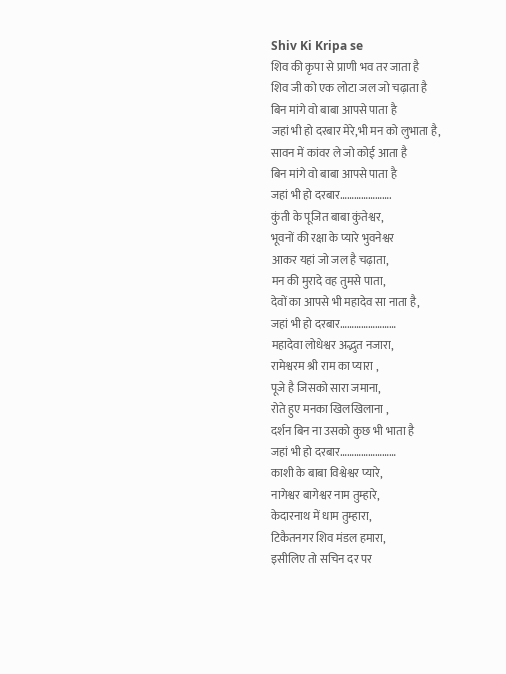Shiv Ki Kripa se
शिव की कृपा से प्राणी भव तर जाता है
शिव जी को एक लोटा जल जो चढ़ाता है
बिन मांगे वो बाबा आपसे पाता है
जहां भी हो दरबार मेरे,भी मन को लुभाता है,
सावन में कांवर ले जो कोई आता है
बिन मांगे वो बाबा आपसे पाता है
जहां भी हो दरबार………………….
कुंती के पूजित बाबा कुंतेश्वर,
भूवनों की रक्षा के प्यारे भुवनेश्वर
आकर यहां जो जल है चढ़ाता,
मन की मुरादे वह तुमसे पाता,
देवों का आपसे भी महादेव सा नाता है,
जहां भी हो दरबार……………………
महादेवा लोधेश्वर अद्भुत नजारा,
रामेश्वरम श्री राम का प्यारा ,
पूजे है जिसको सारा जमाना,
रोते हुए मनका खिलखिलाना ,
दर्शन बिन ना उसको कुछ भी भाता है
जहां भी हो दरबार……………………
काशी के बाबा विश्वेश्वर प्यारे,
नागेश्वर बागेश्वर नाम तुम्हारे,
केदारनाथ में धाम तुम्हारा,
टिकैतनगर शिव मंडल हमारा,
इसीलिए तो सचिन दर पर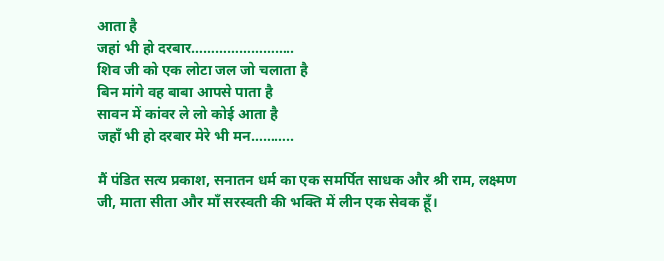आता है
जहां भी हो दरबार……………………..
शिव जी को एक लोटा जल जो चलाता है
बिन मांगे वह बाबा आपसे पाता है
सावन में कांवर ले लो कोई आता है
जहाँ भी हो दरबार मेरे भी मन………..

मैं पंडित सत्य प्रकाश, सनातन धर्म का एक समर्पित साधक और श्री राम, लक्ष्मण जी, माता सीता और माँ सरस्वती की भक्ति में लीन एक सेवक हूँ।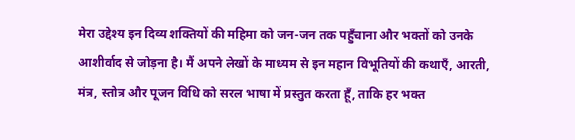मेरा उद्देश्य इन दिव्य शक्तियों की महिमा को जन-जन तक पहुँचाना और भक्तों को उनके आशीर्वाद से जोड़ना है। मैं अपने लेखों के माध्यम से इन महान विभूतियों की कथाएँ, आरती, मंत्र, स्तोत्र और पूजन विधि को सरल भाषा में प्रस्तुत करता हूँ, ताकि हर भक्त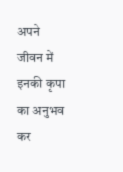अपने जीवन में इनकी कृपा का अनुभव कर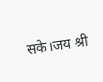सके।जय श्री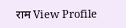राम View Profile